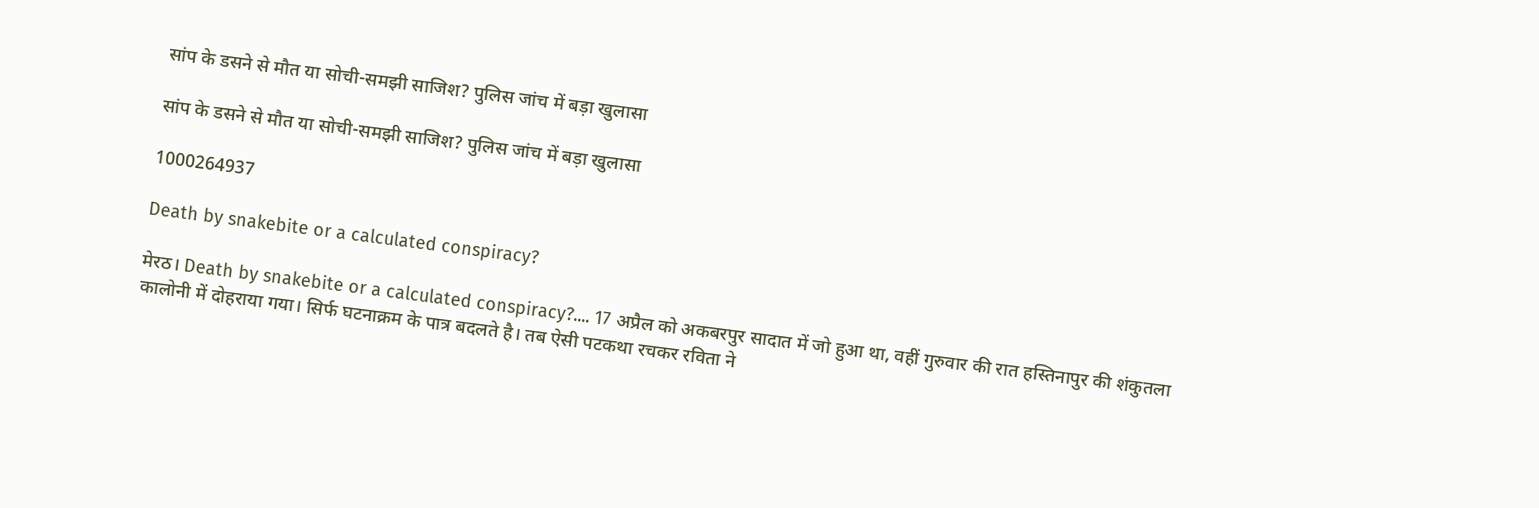सांप के डसने से मौत या सोची-समझी साजिश? पुलिस जांच में बड़ा खुलासा

सांप के डसने से मौत या सोची-समझी साजिश? पुलिस जांच में बड़ा खुलासा

1000264937

Death by snakebite or a calculated conspiracy?

मेरठ। Death by snakebite or a calculated conspiracy?.... 17 अप्रैल को अकबरपुर सादात में जो हुआ था, वहीं गुरुवार की रात हस्तिनापुर की शंकुतला कालोनी में दोहराया गया। सिर्फ घटनाक्रम के पात्र बदलते है। तब ऐसी पटकथा रचकर रविता ने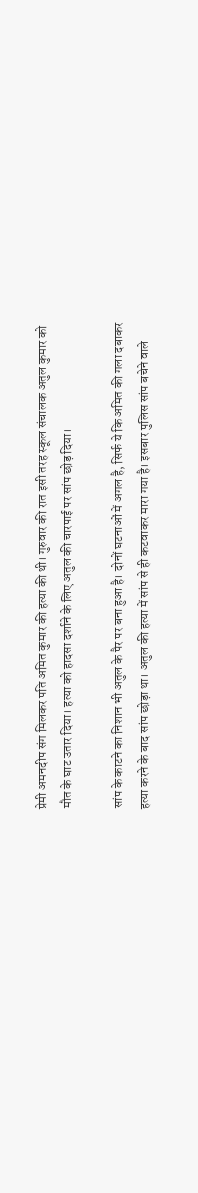प्रेमी अमनदीप संग मिलकर पति अमित कुमार की हत्या की थी। गुरुवार की रात इसी तरह स्कूल संचालक अतुल कुमार को मौत के घाट उतार दिया। हत्या को हादसा दर्शाने के लिए अतुल की चारपाई पर सांप छोड़ दिया।

सांप के काटने का निशान भी अतुल के पैर पर बना हुआ है। दोनों घटनाओं में अगल है, सिर्फ ये कि अमित की गला दबाकर हत्या करने के बाद सांप छोड़ा था। अतुल की हत्या में सांप से ही कटवाकर मारा गया है। इसबार पुलिस सांप बचेने वाले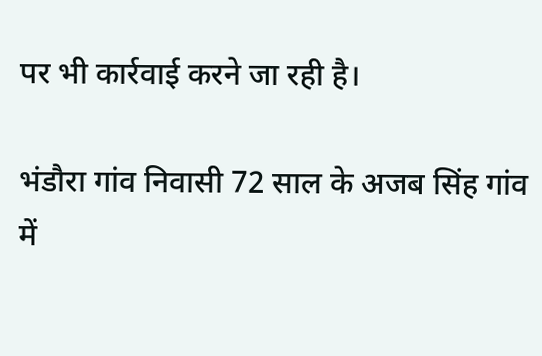पर भी कार्रवाई करने जा रही है।

भंडौरा गांव निवासी 72 साल के अजब सिंह गांव में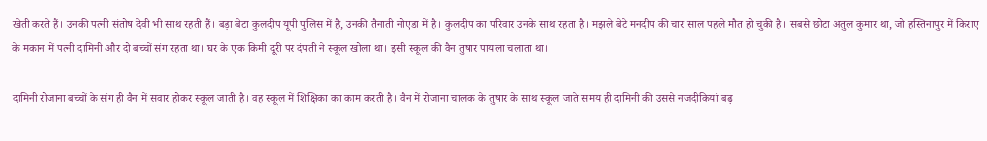खेती करते हैं। उनकी पत्नी संतोष देवी भी साथ रहती हैं। बड़ा बेटा कुलदीप यूपी पुलिस में है, उनकी तैनाती नोएडा में है। कुलदीप का परिवार उनके साथ रहता है। मझले बेटे मनदीप की चार साल पहले मौत हो चुकी है। सबसे छोटा अतुल कुमार था, जो हस्तिनापुर में किराए के मकान में पत्नी दामिनी और दो बच्चों संग रहता था। घर के एक किमी दूरी पर दंपती ने स्कूल खोला था। इसी स्कूल की वैन तुषार पायला चलाता था।

दामिनी रोजाना बच्चों के संग ही वैन में सवार होकर स्कूल जाती है। वह स्कूल में शिक्षिका का काम करती है। वैन में रोजाना चालक के तुषार के साथ स्कूल जाते समय ही दामिनी की उससे नजदीकियां बढ़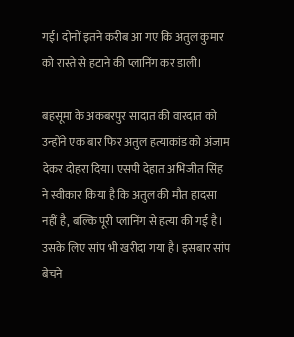गई। दोनों इतने करीब आ गए कि अतुल कुमार को रास्ते से हटाने की प्लानिंग कर डाली।

बहसूमा के अकबरपुर सादात की वारदात को उन्होंने एक बार फिर अतुल हत्याकांड को अंजाम देकर दोहरा दिया। एसपी देहात अभिजीत सिंह ने स्वीकार किया है कि अतुल की मौत हादसा नहीं है, बल्कि पूरी प्लानिंग से हत्या की गई है। उसके लिए सांप भी खरीदा गया है। इसबार सांप बेचने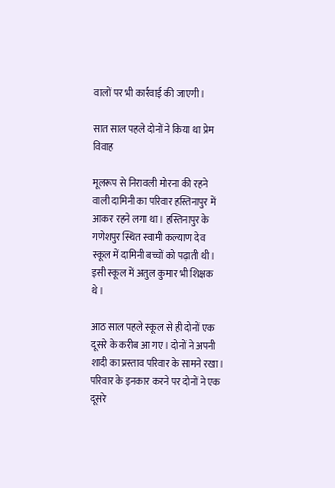वालों पर भी कार्रवाई की जाएगी।

सात साल पहले दोनों ने किया था प्रेम विवाह

मूलरूप से निरावली मोरना की रहने वाली दामिनी का परिवार हस्तिनापुर में आकर रहने लगा था। हस्तिनापुर के गणेशपुर स्थित स्वामी कल्याण देव स्कूल में दामिनी बच्चों को पढ़ाती थी। इसी स्कूल में अतुल कुमार भी शिक्षक थे।

आठ साल पहले स्कूल से ही दोनों एक दूसरे के करीब आ गए। दोनों ने अपनी शादी का प्रस्ताव परिवार के सामने रखा। परिवार के इनकार करने पर दोनों ने एक दूसरे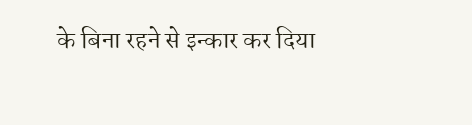के बिना रहने से इन्कार कर दिया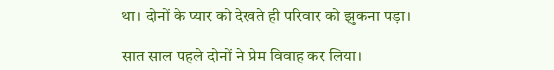था। दोनों के प्यार को देखते ही परिवार को झुकना पड़ा।

सात साल पहले दोनों ने प्रेम विवाह कर लिया।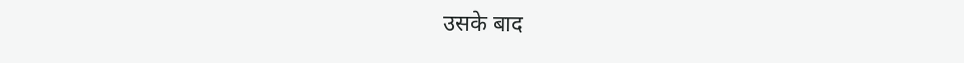उसके बाद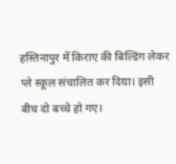हस्तिनापुर में किराए की बिल्डिंग लेकर प्ले स्कूल संचालित कर दिया। इसी बीच दो बच्चे हो गए।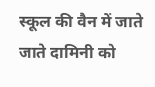स्कूल की वैन में जाते जाते दामिनी को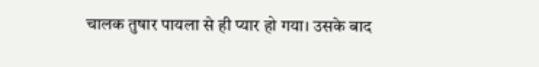चालक तुषार पायला से ही प्यार हो गया। उसके बाद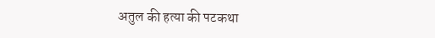अतुल की हत्या की पटकथा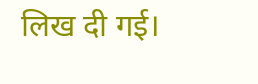लिख दी गई।